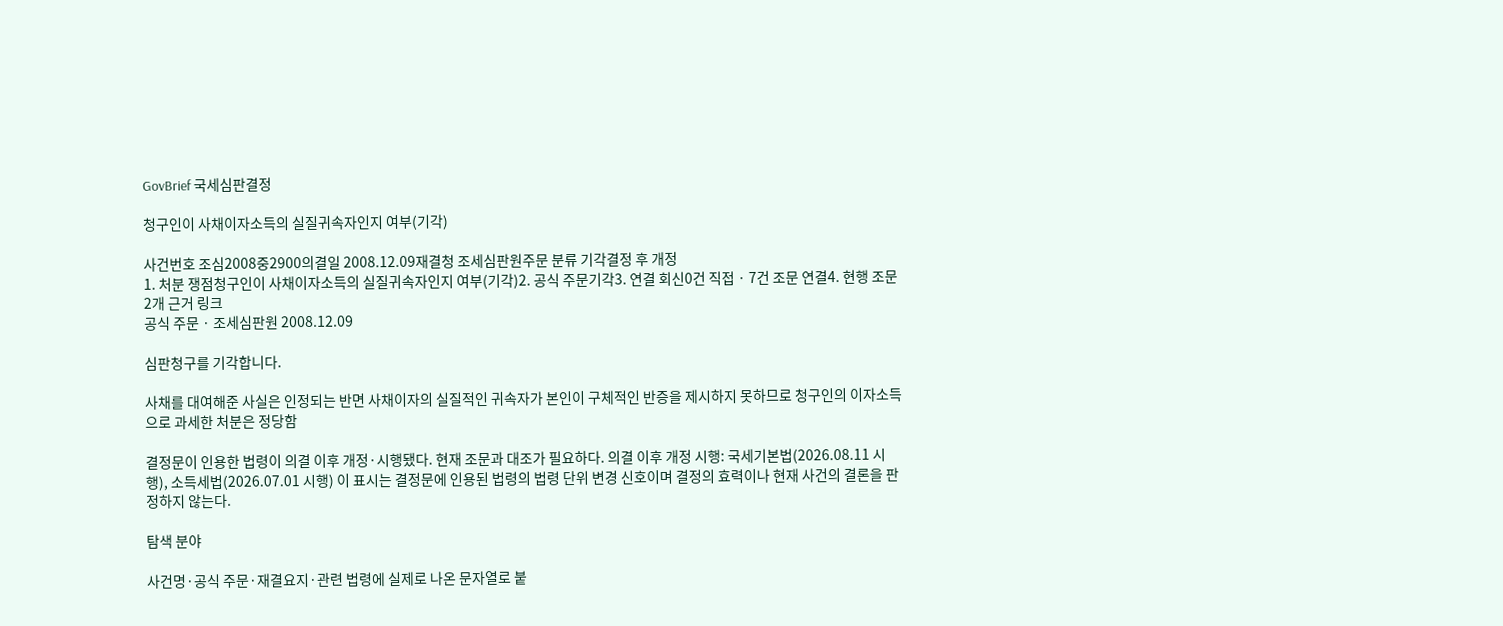GovBrief 국세심판결정

청구인이 사채이자소득의 실질귀속자인지 여부(기각)

사건번호 조심2008중2900의결일 2008.12.09재결청 조세심판원주문 분류 기각결정 후 개정
1. 처분 쟁점청구인이 사채이자소득의 실질귀속자인지 여부(기각)2. 공식 주문기각3. 연결 회신0건 직접 · 7건 조문 연결4. 현행 조문2개 근거 링크
공식 주문 · 조세심판원 2008.12.09

심판청구를 기각합니다.

사채를 대여해준 사실은 인정되는 반면 사채이자의 실질적인 귀속자가 본인이 구체적인 반증을 제시하지 못하므로 청구인의 이자소득으로 과세한 처분은 정당함

결정문이 인용한 법령이 의결 이후 개정·시행됐다. 현재 조문과 대조가 필요하다. 의결 이후 개정 시행: 국세기본법(2026.08.11 시행), 소득세법(2026.07.01 시행) 이 표시는 결정문에 인용된 법령의 법령 단위 변경 신호이며 결정의 효력이나 현재 사건의 결론을 판정하지 않는다.

탐색 분야

사건명·공식 주문·재결요지·관련 법령에 실제로 나온 문자열로 붙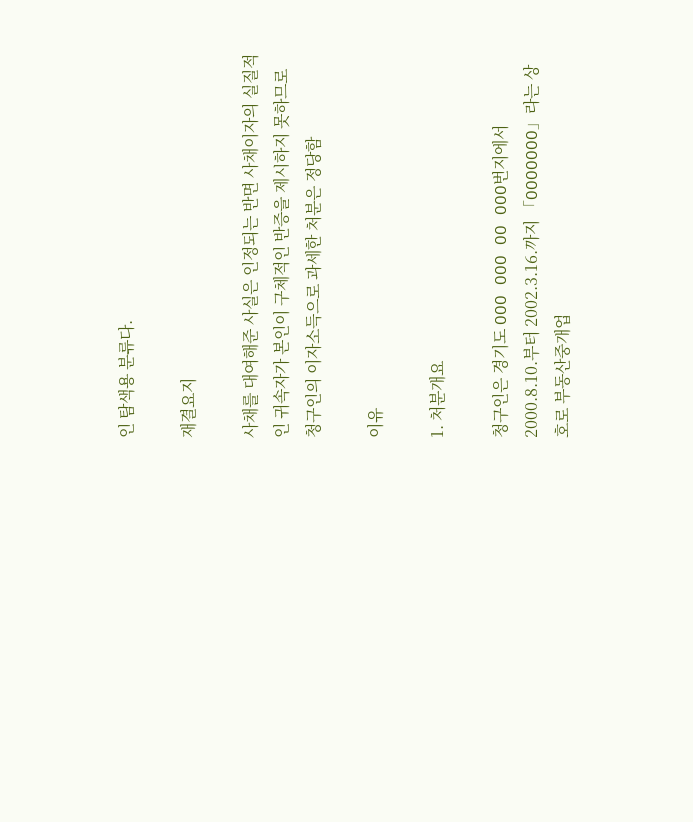인 탐색용 분류다.

재결요지

사채를 대여해준 사실은 인정되는 반면 사채이자의 실질적인 귀속자가 본인이 구체적인 반증을 제시하지 못하므로 청구인의 이자소득으로 과세한 처분은 정당함

이유

1. 처분개요

청구인은 경기도 OOO OOO OO OOO번지에서 2000.8.10.부터 2002.3.16.까지 「OOOOOOO」라는 상호로 부동산중개업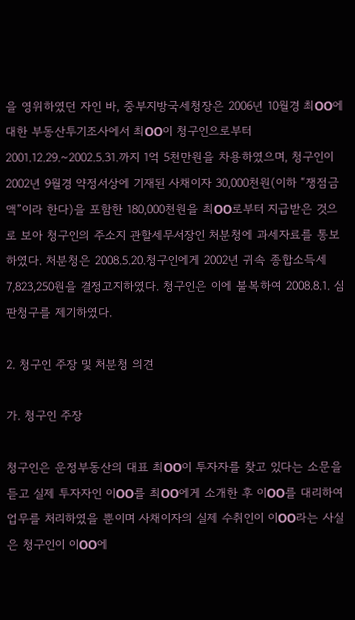을 영위하였던 자인 바, 중부지방국세청장은 2006년 10월경 최OO에 대한 부동산투기조사에서 최OO이 청구인으로부터 2001.12.29.~2002.5.31.까지 1억 5천만원을 차용하였으며, 청구인이 2002년 9월경 약정서상에 기재된 사채이자 30,000천원(이하 “쟁점금액”이라 한다)을 포함한 180,000천원을 최OO로부터 지급받은 것으로 보아 청구인의 주소지 관할세무서장인 처분청에 과세자료를 통보하였다. 처분청은 2008.5.20.청구인에게 2002년 귀속 종합소득세 7,823,250원을 결정고지하였다. 청구인은 이에 불복하여 2008.8.1. 심판청구를 제기하였다.

2. 청구인 주장 및 처분청 의견

가. 청구인 주장

청구인은 운정부동산의 대표 최OO이 투자자를 찾고 있다는 소문을 듣고 실제 투자자인 이OO를 최OO에게 소개한 후 이OO를 대리하여 업무를 처리하였을 뿐이며 사채이자의 실제 수취인이 이OO라는 사실은 청구인이 이OO에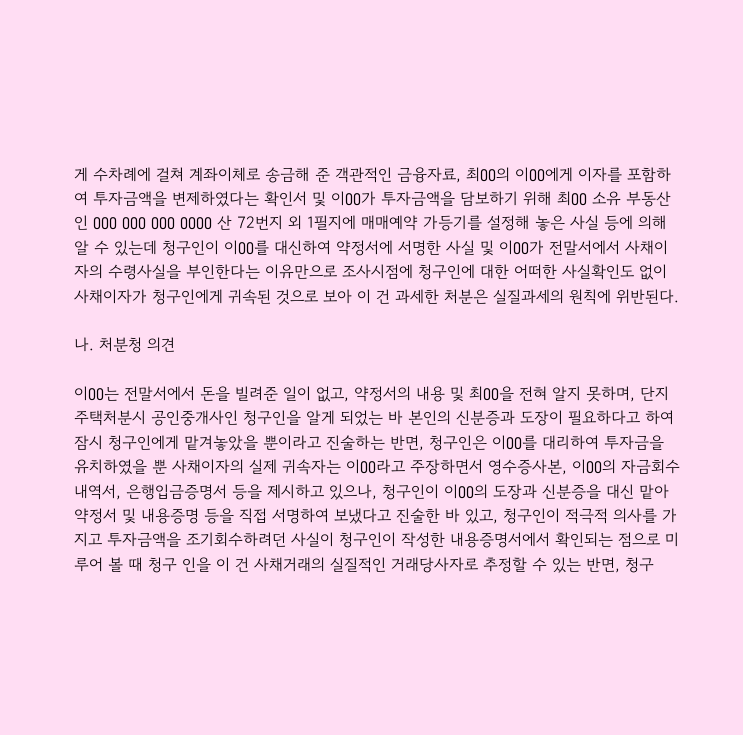게 수차례에 걸쳐 계좌이체로 송금해 준 객관적인 금융자료, 최OO의 이OO에게 이자를 포함하여 투자금액을 변제하였다는 확인서 및 이OO가 투자금액을 담보하기 위해 최OO 소유 부동산인 OOO OOO OOO OOOO 산 72번지 외 1필지에 매매예약 가등기를 설정해 놓은 사실 등에 의해 알 수 있는데 청구인이 이OO를 대신하여 약정서에 서명한 사실 및 이OO가 전말서에서 사채이자의 수령사실을 부인한다는 이유만으로 조사시점에 청구인에 대한 어떠한 사실확인도 없이 사채이자가 청구인에게 귀속된 것으로 보아 이 건 과세한 처분은 실질과세의 원칙에 위반된다.

나. 처분청 의견

이OO는 전말서에서 돈을 빌려준 일이 없고, 약정서의 내용 및 최OO을 전혀 알지 못하며, 단지 주택처분시 공인중개사인 청구인을 알게 되었는 바 본인의 신분증과 도장이 필요하다고 하여 잠시 청구인에게 맡겨놓았을 뿐이라고 진술하는 반면, 청구인은 이OO를 대리하여 투자금을 유치하였을 뿐 사채이자의 실제 귀속자는 이OO라고 주장하면서 영수증사본, 이OO의 자금회수내역서, 은행입금증명서 등을 제시하고 있으나, 청구인이 이OO의 도장과 신분증을 대신 맡아 약정서 및 내용증명 등을 직접 서명하여 보냈다고 진술한 바 있고, 청구인이 적극적 의사를 가지고 투자금액을 조기회수하려던 사실이 청구인이 작성한 내용증명서에서 확인되는 점으로 미루어 볼 때 청구 인을 이 건 사채거래의 실질적인 거래당사자로 추정할 수 있는 반면, 청구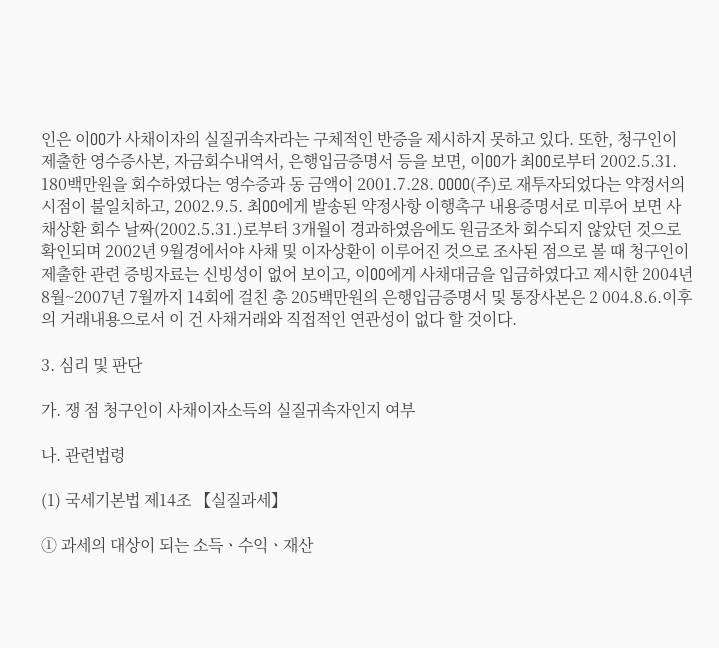인은 이OO가 사채이자의 실질귀속자라는 구체적인 반증을 제시하지 못하고 있다. 또한, 청구인이 제출한 영수증사본, 자금회수내역서, 은행입금증명서 등을 보면, 이OO가 최OO로부터 2002.5.31. 180백만원을 회수하였다는 영수증과 동 금액이 2001.7.28. OOOO(주)로 재투자되었다는 약정서의 시점이 불일치하고, 2002.9.5. 최OO에게 발송된 약정사항 이행촉구 내용증명서로 미루어 보면 사채상환 회수 날짜(2002.5.31.)로부터 3개월이 경과하였음에도 원금조차 회수되지 않았던 것으로 확인되며 2002년 9월경에서야 사채 및 이자상환이 이루어진 것으로 조사된 점으로 볼 때 청구인이 제출한 관련 증빙자료는 신빙성이 없어 보이고, 이OO에게 사채대금을 입금하였다고 제시한 2004년 8월~2007년 7월까지 14회에 걸친 총 205백만원의 은행입금증명서 및 통장사본은 2 004.8.6.이후의 거래내용으로서 이 건 사채거래와 직접적인 연관성이 없다 할 것이다.

3. 심리 및 판단

가. 쟁 점 청구인이 사채이자소득의 실질귀속자인지 여부

나. 관련법령

(1) 국세기본법 제14조 【실질과세】

① 과세의 대상이 되는 소득ㆍ수익ㆍ재산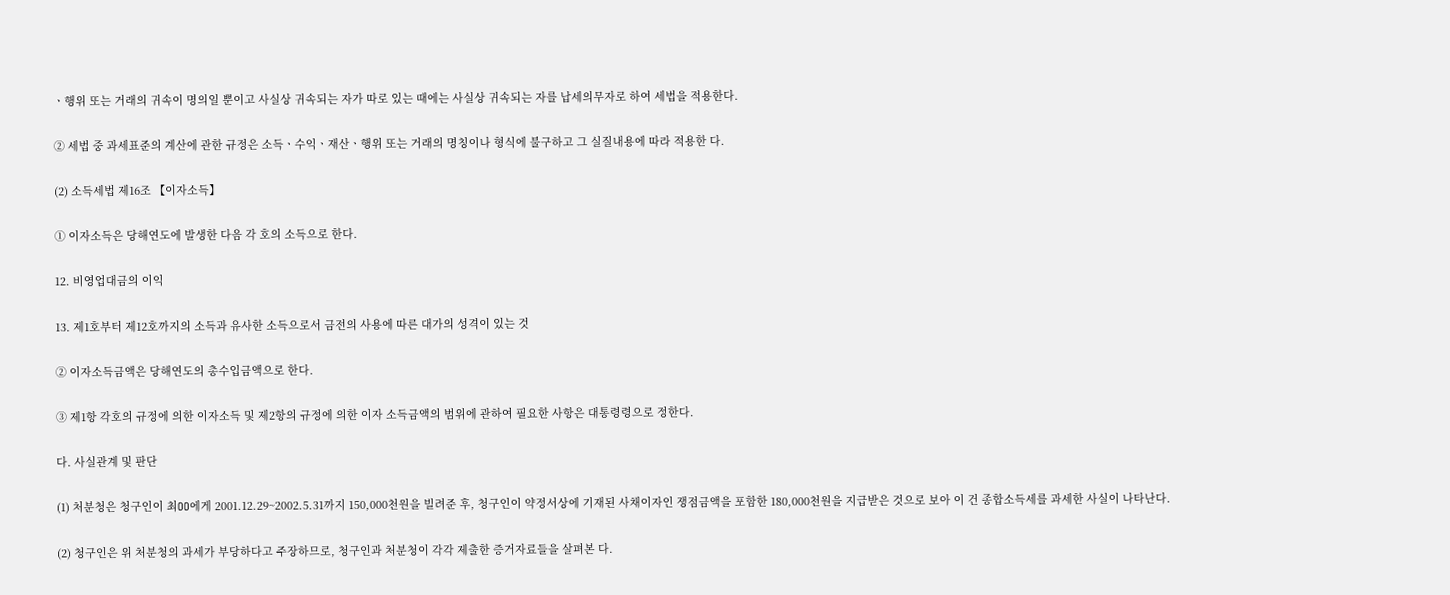ㆍ행위 또는 거래의 귀속이 명의일 뿐이고 사실상 귀속되는 자가 따로 있는 때에는 사실상 귀속되는 자를 납세의무자로 하여 세법을 적용한다.

② 세법 중 과세표준의 계산에 관한 규정은 소득ㆍ수익ㆍ재산ㆍ행위 또는 거래의 명칭이나 형식에 불구하고 그 실질내용에 따라 적용한 다.

(2) 소득세법 제16조 【이자소득】

① 이자소득은 당해연도에 발생한 다음 각 호의 소득으로 한다.

12. 비영업대금의 이익

13. 제1호부터 제12호까지의 소득과 유사한 소득으로서 금전의 사용에 따른 대가의 성격이 있는 것

② 이자소득금액은 당해연도의 총수입금액으로 한다.

③ 제1항 각호의 규정에 의한 이자소득 및 제2항의 규정에 의한 이자 소득금액의 범위에 관하여 필요한 사항은 대통령령으로 정한다.

다. 사실관계 및 판단

(1) 처분청은 청구인이 최OO에게 2001.12.29~2002.5.31까지 150,000천원을 빌려준 후, 청구인이 약정서상에 기재된 사채이자인 쟁점금액을 포함한 180,000천원을 지급받은 것으로 보아 이 건 종합소득세를 과세한 사실이 나타난다.

(2) 청구인은 위 처분청의 과세가 부당하다고 주장하므로, 청구인과 처분청이 각각 제출한 증거자료들을 살펴본 다.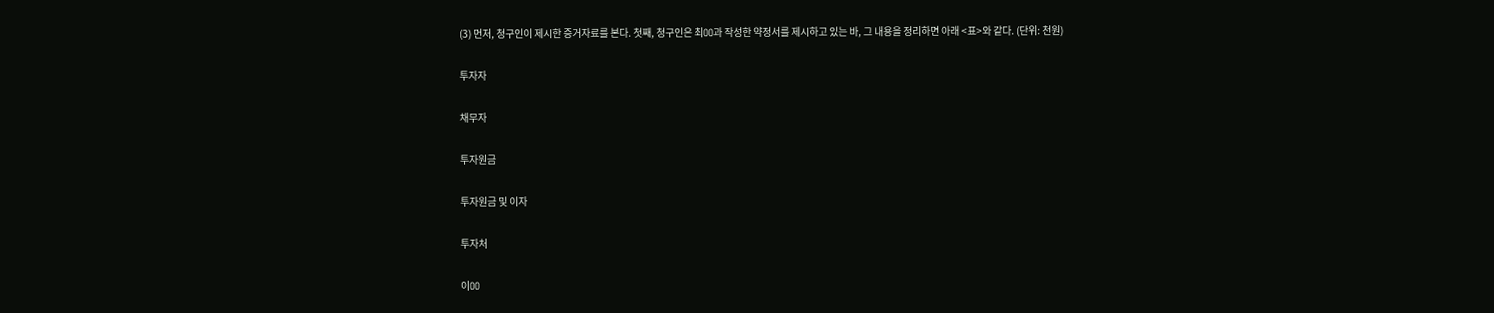(3) 먼저, 청구인이 제시한 증거자료를 본다. 첫째, 청구인은 최OO과 작성한 약정서를 제시하고 있는 바, 그 내용을 정리하면 아래 <표>와 같다. (단위: 천원)

투자자

채무자

투자원금

투자원금 및 이자

투자처

이OO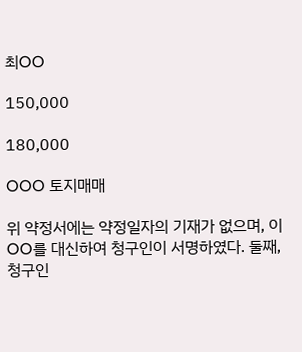최OO

150,000

180,000

OOO 토지매매

위 약정서에는 약정일자의 기재가 없으며, 이OO를 대신하여 청구인이 서명하였다. 둘째, 청구인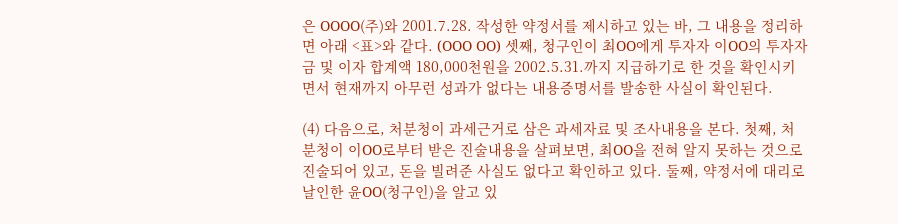은 OOOO(주)와 2001.7.28. 작성한 약정서를 제시하고 있는 바, 그 내용을 정리하면 아래 <표>와 같다. (OOO OO) 셋째, 청구인이 최OO에게 투자자 이OO의 투자자금 및 이자 합계액 180,000천원을 2002.5.31.까지 지급하기로 한 것을 확인시키면서 현재까지 아무런 성과가 없다는 내용증명서를 발송한 사실이 확인된다.

(4) 다음으로, 처분청이 과세근거로 삼은 과세자료 및 조사내용을 본다. 첫째, 처분청이 이OO로부터 받은 진술내용을 살펴보면, 최OO을 전혀 알지 못하는 것으로 진술되어 있고, 돈을 빌려준 사실도 없다고 확인하고 있다. 둘째, 약정서에 대리로 날인한 윤OO(청구인)을 알고 있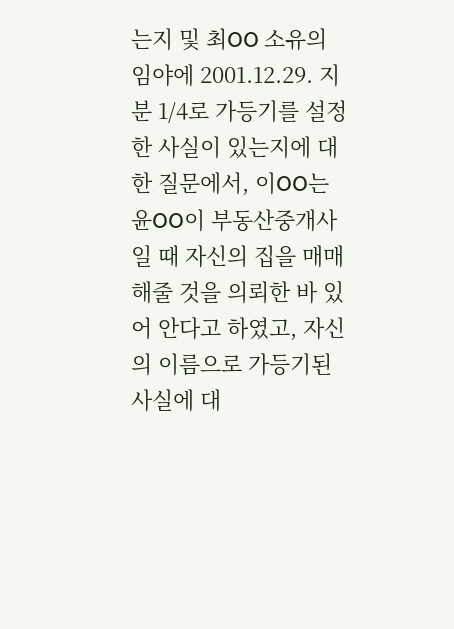는지 및 최OO 소유의 임야에 2001.12.29. 지분 1/4로 가등기를 설정한 사실이 있는지에 대한 질문에서, 이OO는 윤OO이 부동산중개사일 때 자신의 집을 매매해줄 것을 의뢰한 바 있어 안다고 하였고, 자신의 이름으로 가등기된 사실에 대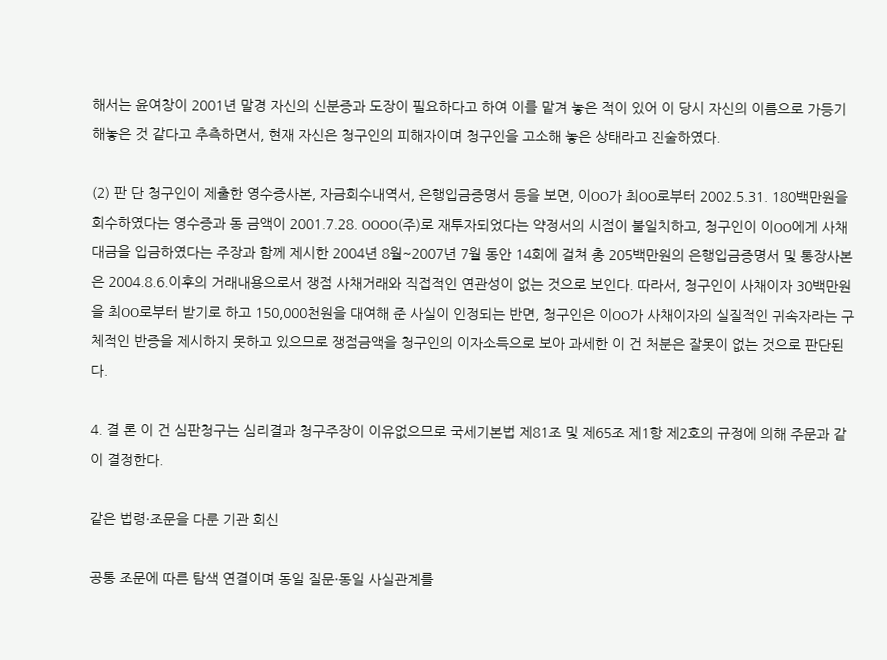해서는 윤여창이 2001년 말경 자신의 신분증과 도장이 필요하다고 하여 이를 맡겨 놓은 적이 있어 이 당시 자신의 이름으로 가등기 해놓은 것 같다고 추측하면서, 현재 자신은 청구인의 피해자이며 청구인을 고소해 놓은 상태라고 진술하였다.

(2) 판 단 청구인이 제출한 영수증사본, 자금회수내역서, 은행입금증명서 등을 보면, 이OO가 최OO로부터 2002.5.31. 180백만원을 회수하였다는 영수증과 동 금액이 2001.7.28. OOOO(주)로 재투자되었다는 약정서의 시점이 불일치하고, 청구인이 이OO에게 사채대금을 입금하였다는 주장과 함께 제시한 2004년 8월~2007년 7월 동안 14회에 걸쳐 총 205백만원의 은행입금증명서 및 통장사본은 2004.8.6.이후의 거래내용으로서 쟁점 사채거래와 직접적인 연관성이 없는 것으로 보인다. 따라서, 청구인이 사채이자 30백만원을 최OO로부터 받기로 하고 150,000천원을 대여해 준 사실이 인정되는 반면, 청구인은 이OO가 사채이자의 실질적인 귀속자라는 구체적인 반증을 제시하지 못하고 있으므로 쟁점금액을 청구인의 이자소득으로 보아 과세한 이 건 처분은 잘못이 없는 것으로 판단된다.

4. 결 론 이 건 심판청구는 심리결과 청구주장이 이유없으므로 국세기본법 제81조 및 제65조 제1항 제2호의 규정에 의해 주문과 같이 결정한다.

같은 법령·조문을 다룬 기관 회신

공통 조문에 따른 탐색 연결이며 동일 질문·동일 사실관계를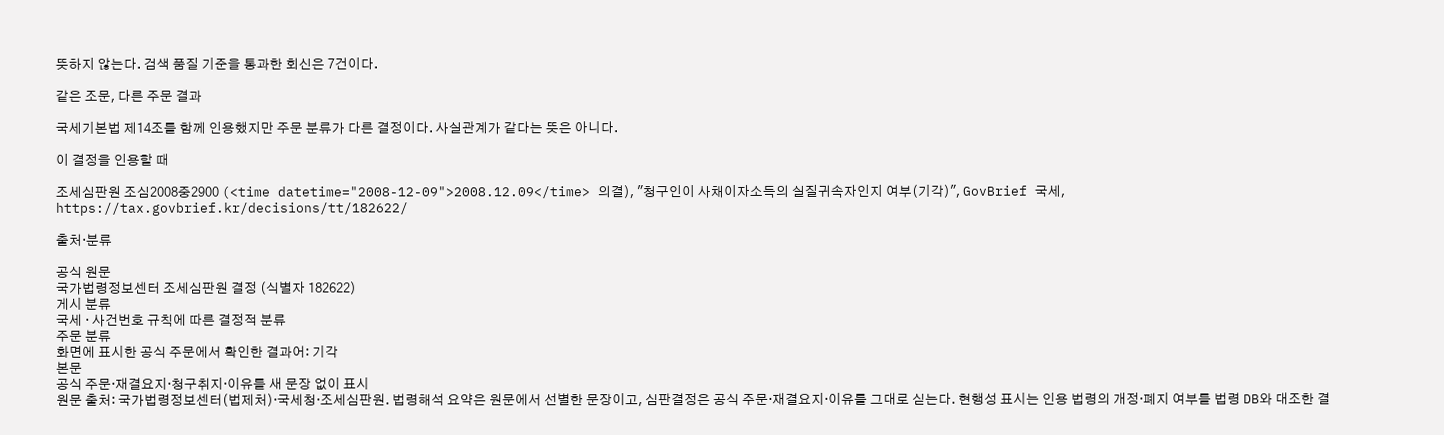뜻하지 않는다. 검색 품질 기준을 통과한 회신은 7건이다.

같은 조문, 다른 주문 결과

국세기본법 제14조를 함께 인용했지만 주문 분류가 다른 결정이다. 사실관계가 같다는 뜻은 아니다.

이 결정을 인용할 때

조세심판원 조심2008중2900 (<time datetime="2008-12-09">2008.12.09</time> 의결), "청구인이 사채이자소득의 실질귀속자인지 여부(기각)", GovBrief 국세, https://tax.govbrief.kr/decisions/tt/182622/

출처·분류

공식 원문
국가법령정보센터 조세심판원 결정 (식별자 182622)
게시 분류
국세 · 사건번호 규칙에 따른 결정적 분류
주문 분류
화면에 표시한 공식 주문에서 확인한 결과어: 기각
본문
공식 주문·재결요지·청구취지·이유를 새 문장 없이 표시
원문 출처: 국가법령정보센터(법제처)·국세청·조세심판원. 법령해석 요약은 원문에서 선별한 문장이고, 심판결정은 공식 주문·재결요지·이유를 그대로 싣는다. 현행성 표시는 인용 법령의 개정·폐지 여부를 법령 DB와 대조한 결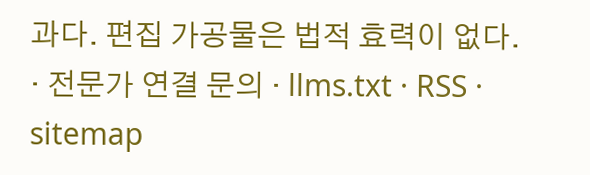과다. 편집 가공물은 법적 효력이 없다. · 전문가 연결 문의 · llms.txt · RSS · sitemap